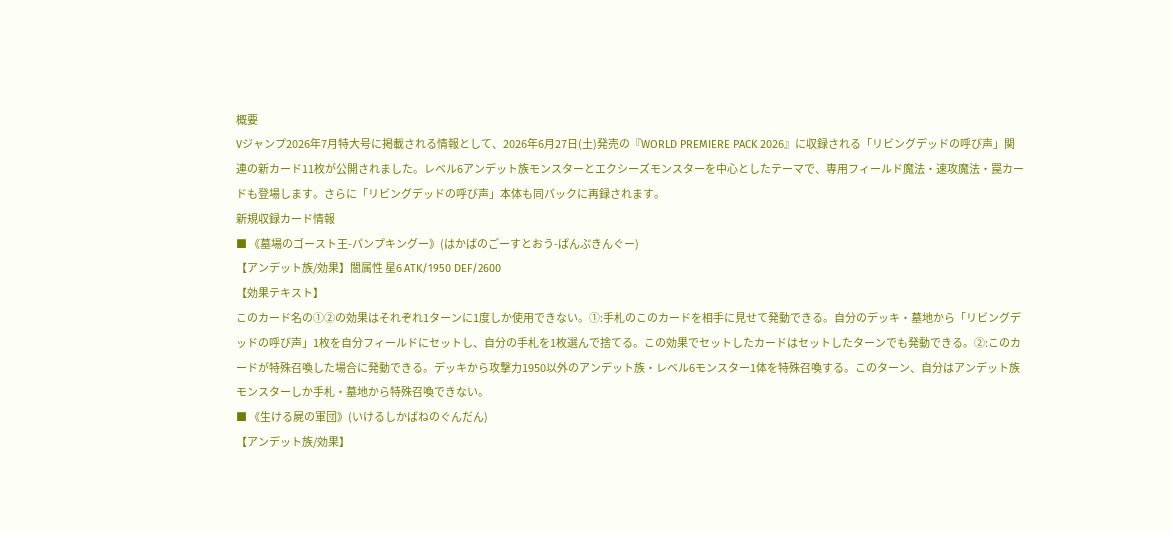概要
Vジャンプ2026年7月特大号に掲載される情報として、2026年6月27日(土)発売の『WORLD PREMIERE PACK 2026』に収録される「リビングデッドの呼び声」関連の新カード11枚が公開されました。レベル6アンデット族モンスターとエクシーズモンスターを中心としたテーマで、専用フィールド魔法・速攻魔法・罠カードも登場します。さらに「リビングデッドの呼び声」本体も同パックに再録されます。
新規収録カード情報
■ 《墓場のゴースト王-パンプキングー》(はかばのごーすとおう-ぱんぷきんぐー)
【アンデット族/効果】闇属性 星6 ATK/1950 DEF/2600
【効果テキスト】
このカード名の①②の効果はそれぞれ1ターンに1度しか使用できない。①:手札のこのカードを相手に見せて発動できる。自分のデッキ・墓地から「リビングデッドの呼び声」1枚を自分フィールドにセットし、自分の手札を1枚選んで捨てる。この効果でセットしたカードはセットしたターンでも発動できる。②:このカードが特殊召喚した場合に発動できる。デッキから攻撃力1950以外のアンデット族・レベル6モンスター1体を特殊召喚する。このターン、自分はアンデット族モンスターしか手札・墓地から特殊召喚できない。
■ 《生ける屍の軍団》(いけるしかばねのぐんだん)
【アンデット族/効果】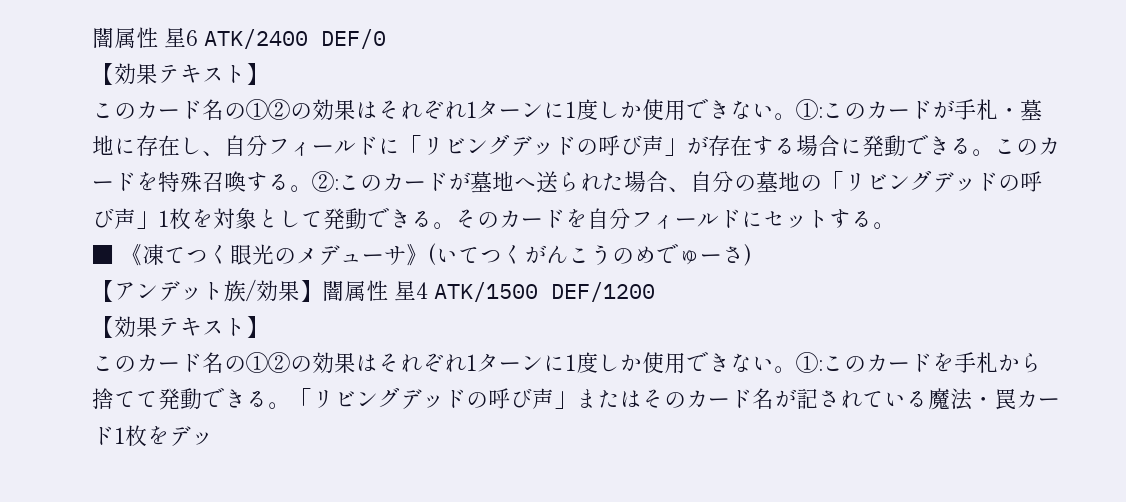闇属性 星6 ATK/2400 DEF/0
【効果テキスト】
このカード名の①②の効果はそれぞれ1ターンに1度しか使用できない。①:このカードが手札・墓地に存在し、自分フィールドに「リビングデッドの呼び声」が存在する場合に発動できる。このカードを特殊召喚する。②:このカードが墓地へ送られた場合、自分の墓地の「リビングデッドの呼び声」1枚を対象として発動できる。そのカードを自分フィールドにセットする。
■ 《凍てつく眼光のメデューサ》(いてつくがんこうのめでゅーさ)
【アンデット族/効果】闇属性 星4 ATK/1500 DEF/1200
【効果テキスト】
このカード名の①②の効果はそれぞれ1ターンに1度しか使用できない。①:このカードを手札から捨てて発動できる。「リビングデッドの呼び声」またはそのカード名が記されている魔法・罠カード1枚をデッ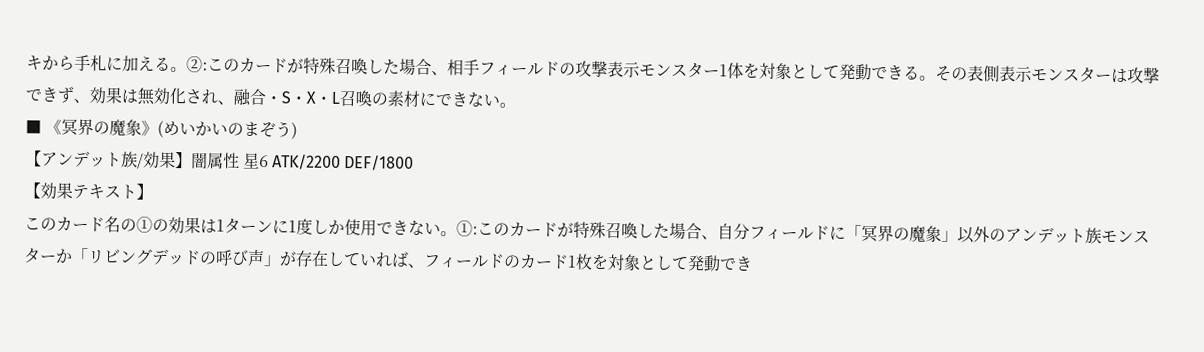キから手札に加える。②:このカードが特殊召喚した場合、相手フィールドの攻撃表示モンスター1体を対象として発動できる。その表側表示モンスターは攻撃できず、効果は無効化され、融合・S・X・L召喚の素材にできない。
■ 《冥界の魔象》(めいかいのまぞう)
【アンデット族/効果】闇属性 星6 ATK/2200 DEF/1800
【効果テキスト】
このカード名の①の効果は1ターンに1度しか使用できない。①:このカードが特殊召喚した場合、自分フィールドに「冥界の魔象」以外のアンデット族モンスターか「リビングデッドの呼び声」が存在していれば、フィールドのカード1枚を対象として発動でき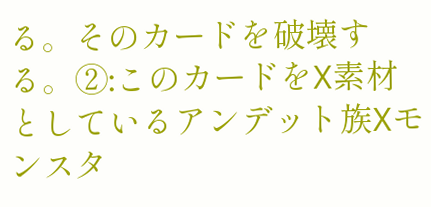る。そのカードを破壊する。②:このカードをX素材としているアンデット族Xモンスタ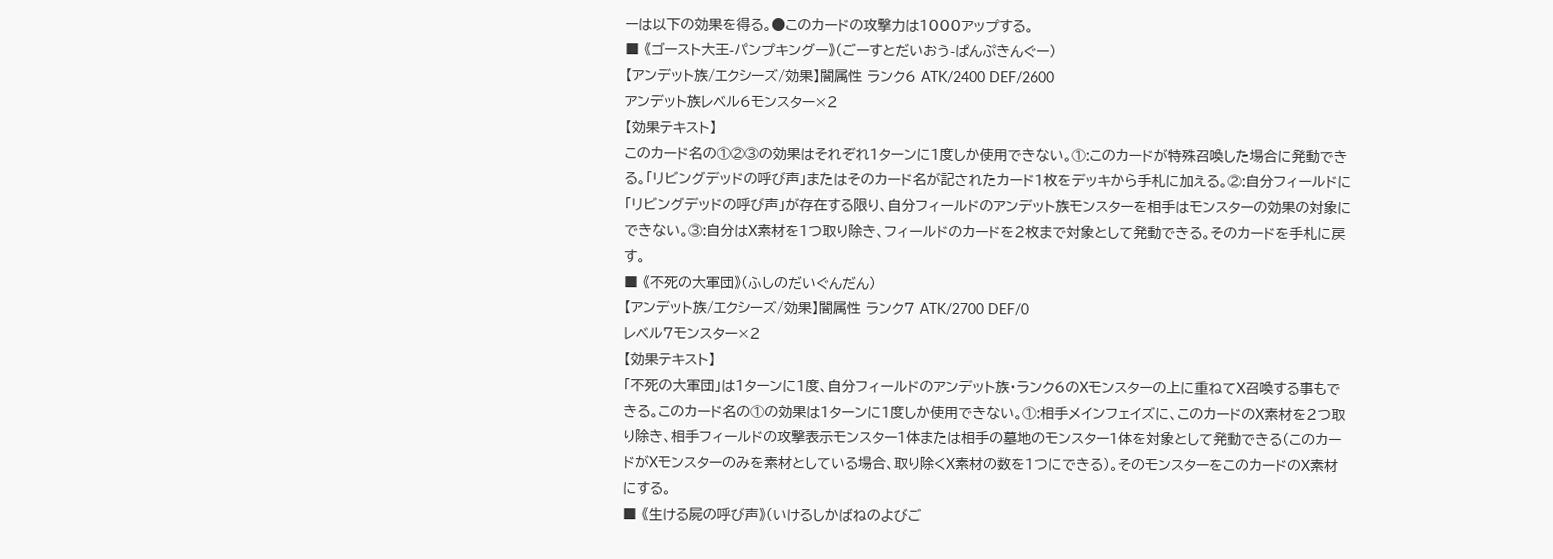ーは以下の効果を得る。●このカードの攻撃力は1000アップする。
■ 《ゴースト大王-パンプキングー》(ごーすとだいおう-ぱんぷきんぐー)
【アンデット族/エクシーズ/効果】闇属性 ランク6 ATK/2400 DEF/2600
アンデット族レベル6モンスター×2
【効果テキスト】
このカード名の①②③の効果はそれぞれ1ターンに1度しか使用できない。①:このカードが特殊召喚した場合に発動できる。「リビングデッドの呼び声」またはそのカード名が記されたカード1枚をデッキから手札に加える。②:自分フィールドに「リビングデッドの呼び声」が存在する限り、自分フィールドのアンデット族モンスターを相手はモンスターの効果の対象にできない。③:自分はX素材を1つ取り除き、フィールドのカードを2枚まで対象として発動できる。そのカードを手札に戻す。
■ 《不死の大軍団》(ふしのだいぐんだん)
【アンデット族/エクシーズ/効果】闇属性 ランク7 ATK/2700 DEF/0
レベル7モンスター×2
【効果テキスト】
「不死の大軍団」は1ターンに1度、自分フィールドのアンデット族・ランク6のXモンスターの上に重ねてX召喚する事もできる。このカード名の①の効果は1ターンに1度しか使用できない。①:相手メインフェイズに、このカードのX素材を2つ取り除き、相手フィールドの攻撃表示モンスター1体または相手の墓地のモンスター1体を対象として発動できる(このカードがXモンスターのみを素材としている場合、取り除くX素材の数を1つにできる)。そのモンスターをこのカードのX素材にする。
■ 《生ける屍の呼び声》(いけるしかばねのよびご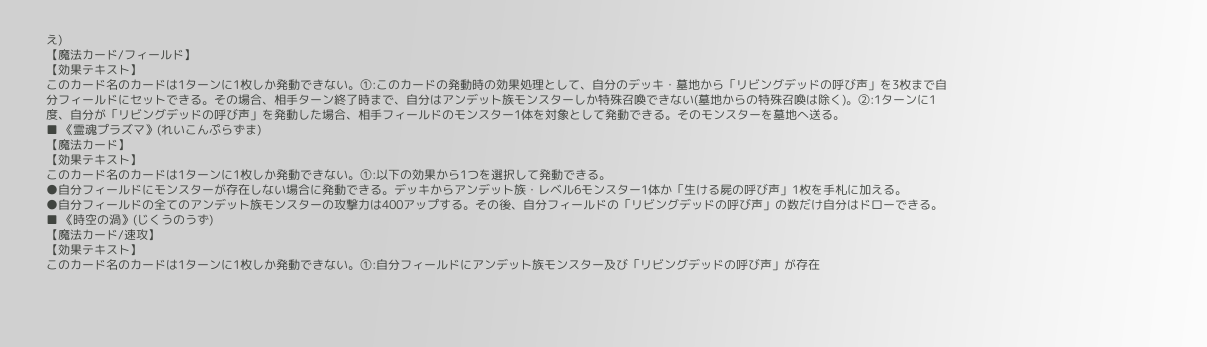え)
【魔法カード/フィールド】
【効果テキスト】
このカード名のカードは1ターンに1枚しか発動できない。①:このカードの発動時の効果処理として、自分のデッキ・墓地から「リビングデッドの呼び声」を3枚まで自分フィールドにセットできる。その場合、相手ターン終了時まで、自分はアンデット族モンスターしか特殊召喚できない(墓地からの特殊召喚は除く)。②:1ターンに1度、自分が「リビングデッドの呼び声」を発動した場合、相手フィールドのモンスター1体を対象として発動できる。そのモンスターを墓地へ送る。
■ 《霊魂プラズマ》(れいこんぷらずま)
【魔法カード】
【効果テキスト】
このカード名のカードは1ターンに1枚しか発動できない。①:以下の効果から1つを選択して発動できる。
●自分フィールドにモンスターが存在しない場合に発動できる。デッキからアンデット族・レベル6モンスター1体か「生ける屍の呼び声」1枚を手札に加える。
●自分フィールドの全てのアンデット族モンスターの攻撃力は400アップする。その後、自分フィールドの「リビングデッドの呼び声」の数だけ自分はドローできる。
■ 《時空の渦》(じくうのうず)
【魔法カード/速攻】
【効果テキスト】
このカード名のカードは1ターンに1枚しか発動できない。①:自分フィールドにアンデット族モンスター及び「リビングデッドの呼び声」が存在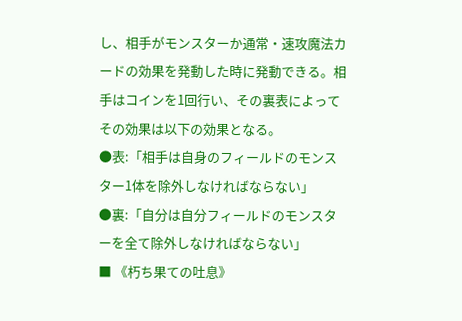し、相手がモンスターか通常・速攻魔法カードの効果を発動した時に発動できる。相手はコインを1回行い、その裏表によってその効果は以下の効果となる。
●表:「相手は自身のフィールドのモンスター1体を除外しなければならない」
●裏:「自分は自分フィールドのモンスターを全て除外しなければならない」
■ 《朽ち果ての吐息》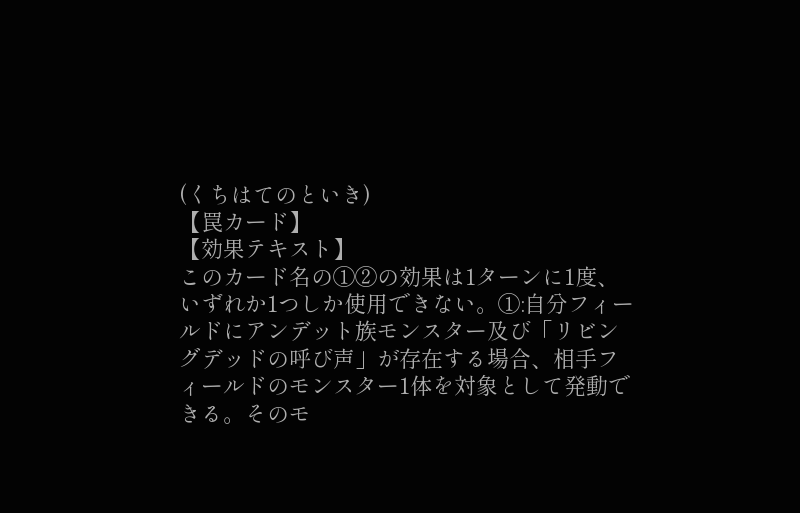(くちはてのといき)
【罠カード】
【効果テキスト】
このカード名の①②の効果は1ターンに1度、いずれか1つしか使用できない。①:自分フィールドにアンデット族モンスター及び「リビングデッドの呼び声」が存在する場合、相手フィールドのモンスター1体を対象として発動できる。そのモ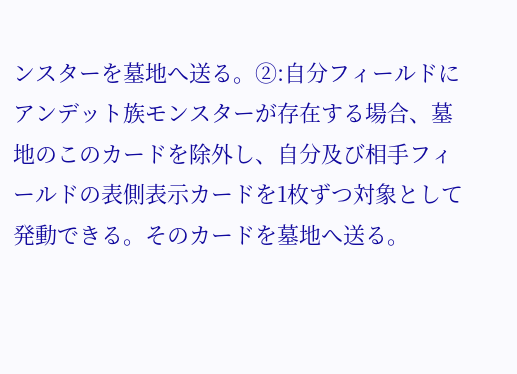ンスターを墓地へ送る。②:自分フィールドにアンデット族モンスターが存在する場合、墓地のこのカードを除外し、自分及び相手フィールドの表側表示カードを1枚ずつ対象として発動できる。そのカードを墓地へ送る。